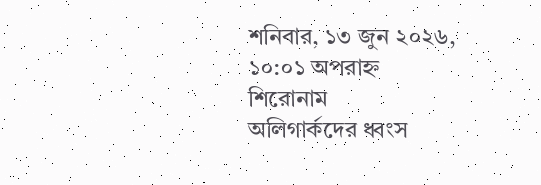শনিবার, ১৩ জুন ২০২৬, ১০:০১ অপরাহ্ন
শিরোনাম
অলিগার্কদের ধ্বংস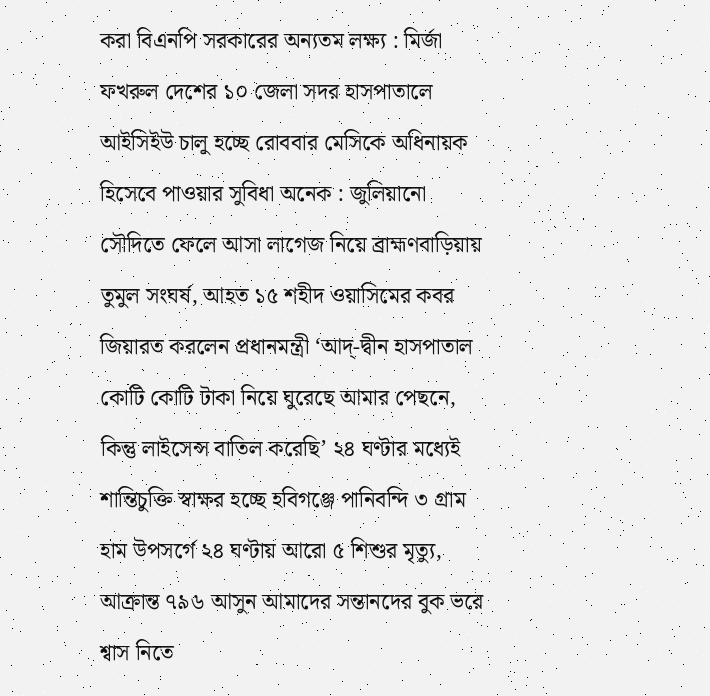করা বিএনপি সরকারের অন্যতম লক্ষ্য : মির্জা ফখরুল দেশের ১০ জেলা সদর হাসপাতালে আইসিইউ চালু হচ্ছে রোববার মেসিকে অধিনায়ক হিসেবে পাওয়ার সুবিধা অনেক : জুলিয়ানো সৌদিতে ফেলে আসা লাগেজ নিয়ে ব্রাহ্মণবাড়িয়ায় তুমুল সংঘর্ষ, আহত ১৫ শহীদ ওয়াসিমের কবর জিয়ারত করলেন প্রধানমন্ত্রী ‘আদ্-দ্বীন হাসপাতাল কোটি কোটি টাকা নিয়ে ঘুরেছে আমার পেছনে, কিন্তু লাইসেন্স বাতিল করেছি’ ২৪ ঘণ্টার মধ্যেই শান্তিচুক্তি স্বাক্ষর হচ্ছে হবিগঞ্জে পানিবন্দি ৩ গ্রাম হাম উপসর্গে ২৪ ঘণ্টায় আরো ৫ শিশুর মৃত্যু, আক্রান্ত ৭৯৬ আসুন আমাদের সন্তানদের বুক ভরে শ্বাস নিতে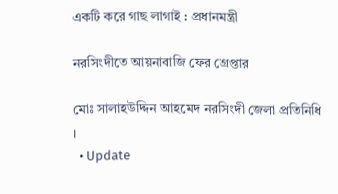একটি করে গাছ লাগাই : প্রধানমন্ত্রী

নরসিংদীতে আয়নাবাজি ফের গ্রেপ্তার

মোঃ সালাহউদ্দিন আহমেদ নরসিংদী জেলা প্রতিনিধি ।
  • Update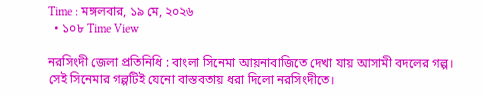Time : মঙ্গলবার, ১৯ মে, ২০২৬
  • ১০৮ Time View

নরসিংদী জেলা প্রতিনিধি : বাংলা সিনেমা আয়নাবাজিতে দেখা যায় আসামী বদলের গল্প। সেই সিনেমার গল্পটিই যেনো বাস্তবতায় ধরা দিলো নরসিংদীতে।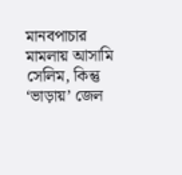মানবপাচার মামলায় আসামি সেলিম, কিন্তু ‘ভাড়ায়’ জেল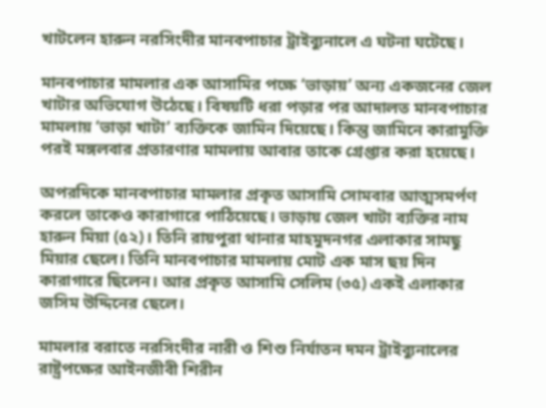খাটলেন হারুন নরসিংদীর মানবপাচার ট্রাইব্যুনালে এ ঘটনা ঘটেছে।

মানবপাচার মামলার এক আসামির পক্ষে ‘ভাড়ায়’ অন্য একজনের জেল খাটার অভিযোগ উঠেছে। বিষয়টি ধরা পড়ার পর আদালত মানবপাচার মামলায় ‘ভাড়া খাটা’ ব্যক্তিকে জামিন দিয়েছে। কিন্তু জামিনে কারামুক্তি পরই মঙ্গলবার প্রতারণার মামলায় আবার তাকে গ্রেপ্তার করা হয়েছে।

অপরদিকে মানবপাচার মামলার প্রকৃত আসামি সোমবার আত্মসমর্পণ করলে তাকেও কারাগারে পাঠিয়েছে। ভাড়ায় জেল খাটা ব্যক্তির নাম হারুন মিয়া (৫২)। তিনি রায়পুরা থানার মাহমুদনগর এলাকার সামছু মিয়ার ছেলে। তিনি মানবপাচার মামলায় মোট এক মাস ছয় দিন কারাগারে ছিলেন। আর প্রকৃত আসামি সেলিম (৩৫) একই এলাকার জসিম উদ্দিনের ছেলে।

মামলার বরাতে নরসিংদীর নারী ও শিশু নির্যাতন দমন ট্রাইব্যুনালের রাষ্ট্রপক্ষের আইনজীবী শিরীন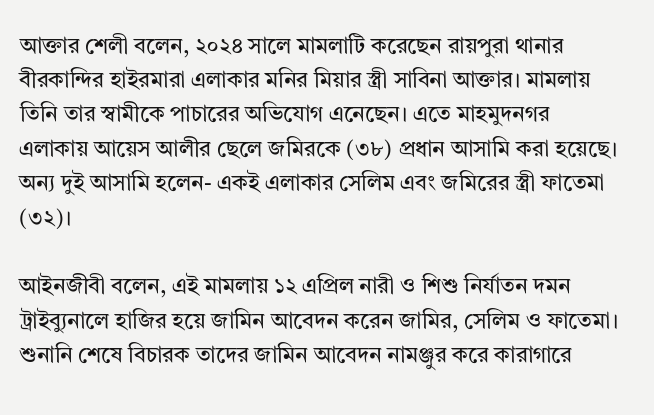আক্তার শেলী বলেন, ২০২৪ সালে মামলাটি করেছেন রায়পুরা থানার বীরকান্দির হাইরমারা এলাকার মনির মিয়ার স্ত্রী সাবিনা আক্তার। মামলায় তিনি তার স্বামীকে পাচারের অভিযোগ এনেছেন। এতে মাহমুদনগর এলাকায় আয়েস আলীর ছেলে জমিরকে (৩৮) প্রধান আসামি করা হয়েছে। অন্য দুই আসামি হলেন- একই এলাকার সেলিম এবং জমিরের স্ত্রী ফাতেমা (৩২)।

আইনজীবী বলেন, এই মামলায় ১২ এপ্রিল নারী ও শিশু নির্যাতন দমন ট্রাইব্যুনালে হাজির হয়ে জামিন আবেদন করেন জামির, সেলিম ও ফাতেমা। শুনানি শেষে বিচারক তাদের জামিন আবেদন নামঞ্জুর করে কারাগারে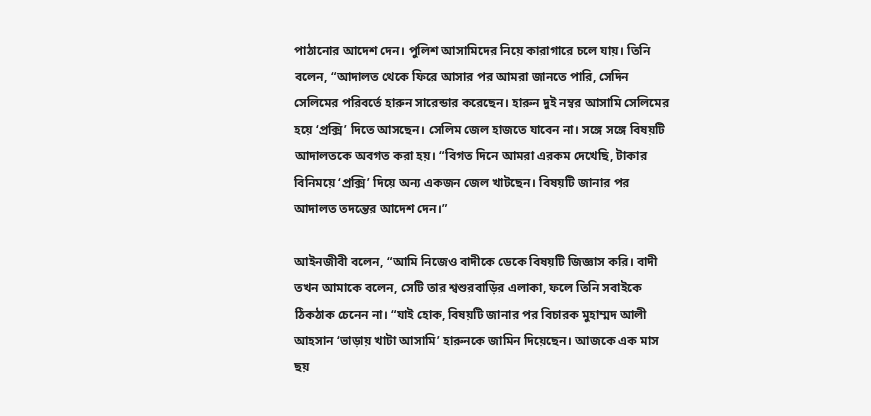পাঠানোর আদেশ দেন। পুলিশ আসামিদের নিয়ে কারাগারে চলে যায়। তিনি বলেন, “আদালত থেকে ফিরে আসার পর আমরা জানতে পারি, সেদিন সেলিমের পরিবর্তে হারুন সারেন্ডার করেছেন। হারুন দুই নম্বর আসামি সেলিমের হয়ে ‘প্রক্সি’ দিতে আসছেন। সেলিম জেল হাজতে যাবেন না। সঙ্গে সঙ্গে বিষয়টি আদালতকে অবগত করা হয়। “বিগত দিনে আমরা এরকম দেখেছি, টাকার বিনিময়ে ‘প্রক্সি’ দিয়ে অন্য একজন জেল খাটছেন। বিষয়টি জানার পর আদালত তদন্তের আদেশ দেন।”

আইনজীবী বলেন, “আমি নিজেও বাদীকে ডেকে বিষয়টি জিজ্ঞাস করি। বাদী তখন আমাকে বলেন, সেটি তার শ্বশুরবাড়ির এলাকা, ফলে তিনি সবাইকে ঠিকঠাক চেনেন না। “যাই হোক, বিষয়টি জানার পর বিচারক মুহাম্মদ আলী আহসান ‘ভাড়ায় খাটা আসামি’ হারুনকে জামিন দিয়েছেন। আজকে এক মাস ছয়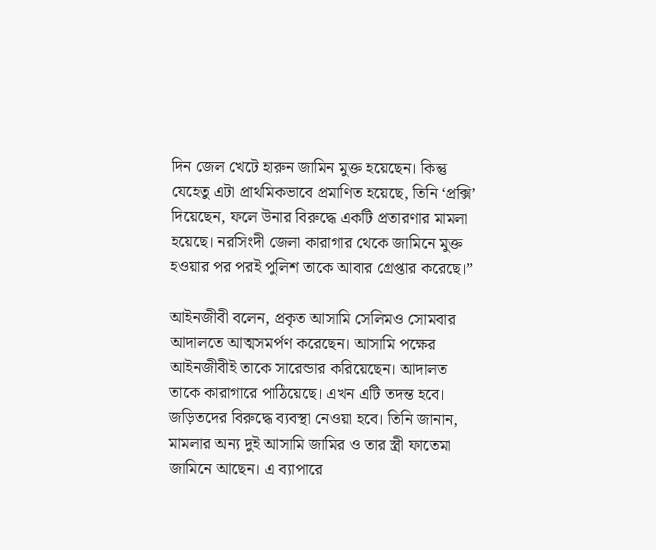দিন জেল খেটে হারুন জামিন মুক্ত হয়েছেন। কিন্তু যেহেতু এটা প্রাথমিকভাবে প্রমাণিত হয়েছে, তিনি ‘প্রক্সি’ দিয়েছেন, ফলে উনার বিরুদ্ধে একটি প্রতারণার মামলা হয়েছে। নরসিংদী জেলা কারাগার থেকে জামিনে মুক্ত হওয়ার পর পরই পুলিশ তাকে আবার গ্রেপ্তার করেছে।”

আইনজীবী বলেন, প্রকৃত আসামি সেলিমও সোমবার আদালতে আত্মসমর্পণ করেছেন। আসামি পক্ষের আইনজীবীই তাকে সারেন্ডার করিয়েছেন। আদালত তাকে কারাগারে পাঠিয়েছে। এখন এটি তদন্ত হবে। জড়িতদের বিরুদ্ধে ব্যবস্থা নেওয়া হবে। তিনি জানান, মামলার অন্য দুই আসামি জামির ও তার স্ত্রী ফাতেমা জামিনে আছেন। এ ব্যাপারে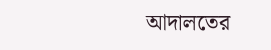আদালতের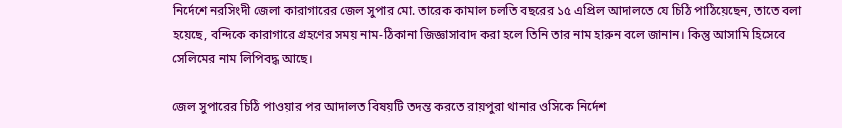নির্দেশে নরসিংদী জেলা কারাগারের জেল সুপার মো. তারেক কামাল চলতি বছরের ১৫ এপ্রিল আদালতে যে চিঠি পাঠিয়েছেন, তাতে বলা হয়েছে, বন্দিকে কারাগারে গ্রহণের সময় নাম-ঠিকানা জিজ্ঞাসাবাদ করা হলে তিনি তার নাম হারুন বলে জানান। কিন্তু আসামি হিসেবে সেলিমের নাম লিপিবদ্ধ আছে।

জেল সুপারের চিঠি পাওয়ার পর আদালত বিষয়টি তদন্ত করতে রায়পুরা থানার ওসিকে নির্দেশ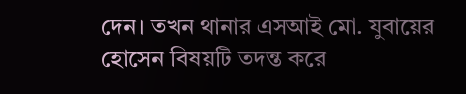দেন। তখন থানার এসআই মো. যুবায়ের হোসেন বিষয়টি তদন্ত করে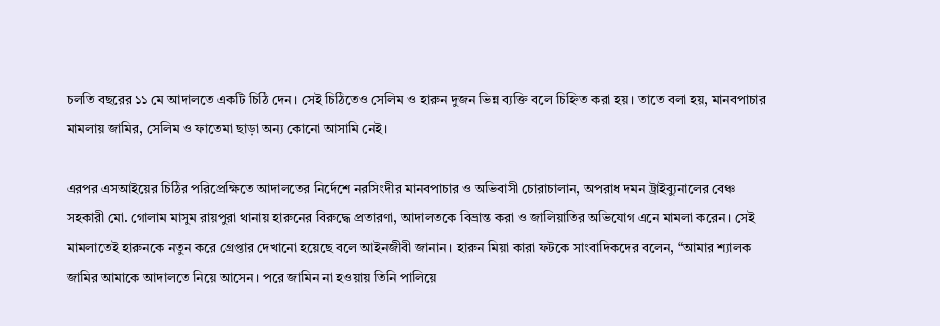চলতি বছরের ১১ মে আদালতে একটি চিঠি দেন। সেই চিঠিতেও সেলিম ও হারুন দুজন ভিন্ন ব্যক্তি বলে চিহ্নিত করা হয়। তাতে বলা হয়, মানবপাচার মামলায় জামির, সেলিম ও ফাতেমা ছাড়া অন্য কোনো আসামি নেই।

এরপর এসআইয়ের চিঠির পরিপ্রেক্ষিতে আদালতের নির্দেশে নরসিংদীর মানবপাচার ও অভিবাসী চোরাচালান, অপরাধ দমন ট্রাইব্যুনালের বেঞ্চ সহকারী মো. গোলাম মাসুম রায়পুরা থানায় হারুনের বিরুদ্ধে প্রতারণা, আদালতকে বিভ্রান্ত করা ও জালিয়াতির অভিযোগ এনে মামলা করেন। সেই মামলাতেই হারুনকে নতুন করে গ্রেপ্তার দেখানো হয়েছে বলে আইনজীবী জানান। হারুন মিয়া কারা ফটকে সাংবাদিকদের বলেন, “আমার শ্যালক জামির আমাকে আদালতে নিয়ে আসেন। পরে জামিন না হওয়ায় তিনি পালিয়ে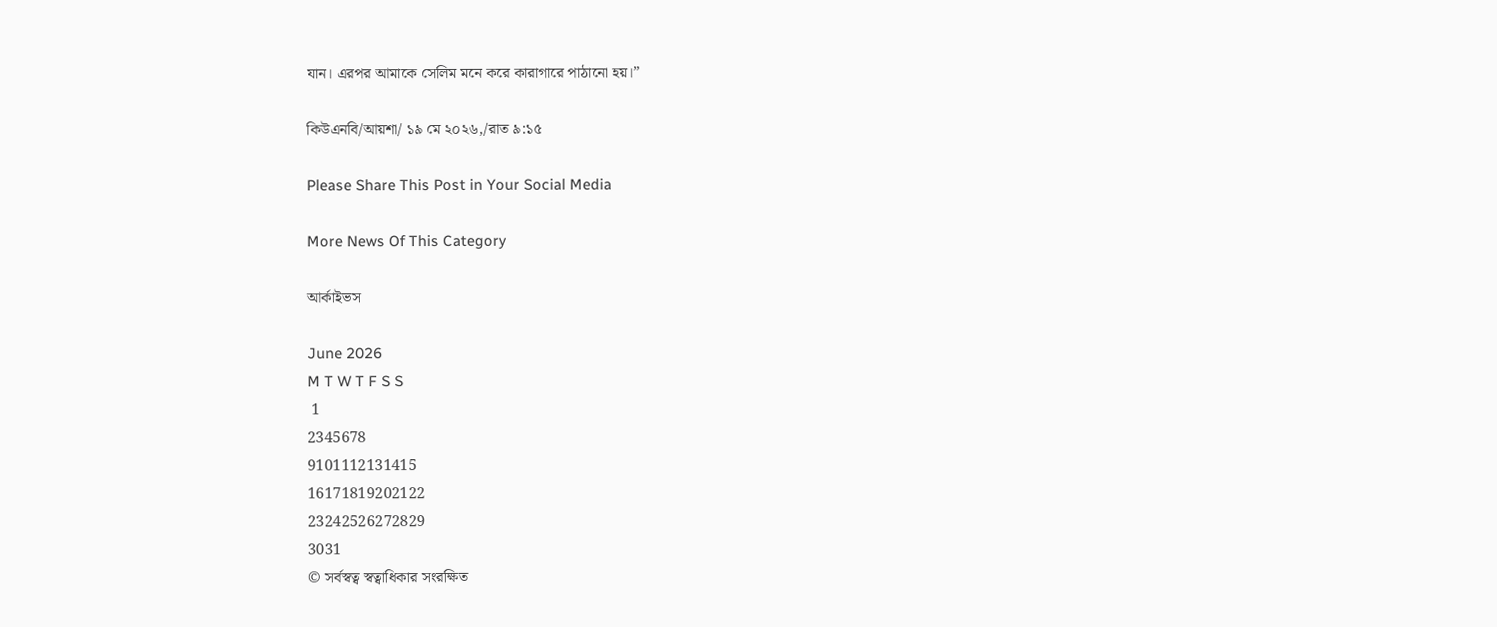যান। এরপর আমাকে সেলিম মনে করে কারাগারে পাঠানো হয়।”

কিউএনবি/আয়শা/ ১৯ মে ২০২৬,/রাত ৯:১৫

Please Share This Post in Your Social Media

More News Of This Category

আর্কাইভস

June 2026
M T W T F S S
 1
2345678
9101112131415
16171819202122
23242526272829
3031
© সর্বস্বত্ব স্বত্বাধিকার সংরক্ষিত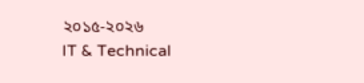২০১৫-২০২৬
IT & Technical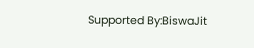Supported By:BiswaJit